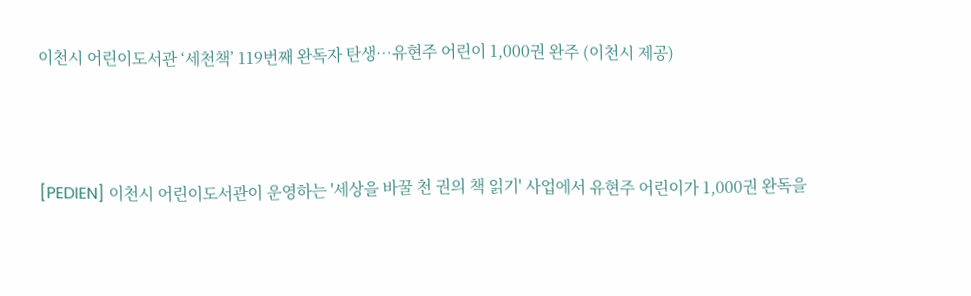이천시 어린이도서관 ‘세천책’ 119번째 완독자 탄생…유현주 어린이 1,000권 완주 (이천시 제공)



[PEDIEN] 이천시 어린이도서관이 운영하는 '세상을 바꿀 천 권의 책 읽기' 사업에서 유현주 어린이가 1,000권 완독을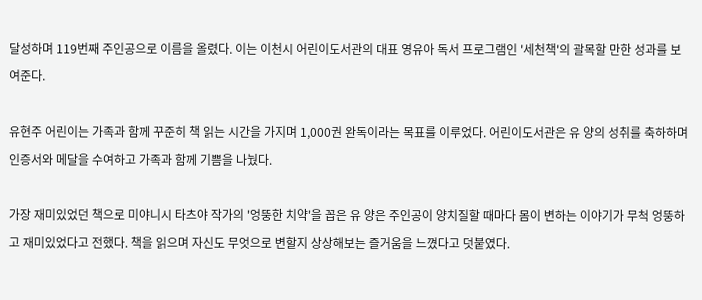달성하며 119번째 주인공으로 이름을 올렸다. 이는 이천시 어린이도서관의 대표 영유아 독서 프로그램인 '세천책'의 괄목할 만한 성과를 보여준다.

유현주 어린이는 가족과 함께 꾸준히 책 읽는 시간을 가지며 1,000권 완독이라는 목표를 이루었다. 어린이도서관은 유 양의 성취를 축하하며 인증서와 메달을 수여하고 가족과 함께 기쁨을 나눴다.

가장 재미있었던 책으로 미야니시 타츠야 작가의 '엉뚱한 치약'을 꼽은 유 양은 주인공이 양치질할 때마다 몸이 변하는 이야기가 무척 엉뚱하고 재미있었다고 전했다. 책을 읽으며 자신도 무엇으로 변할지 상상해보는 즐거움을 느꼈다고 덧붙였다.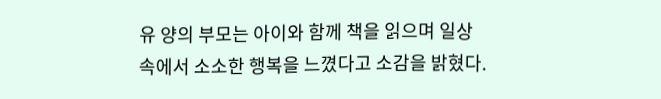유 양의 부모는 아이와 함께 책을 읽으며 일상 속에서 소소한 행복을 느꼈다고 소감을 밝혔다.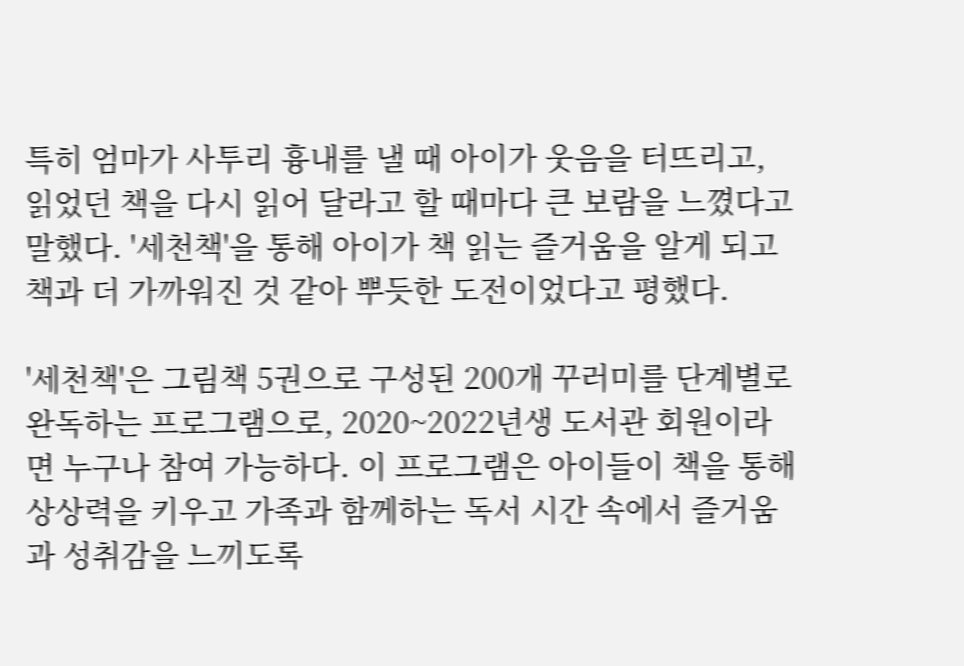특히 엄마가 사투리 흉내를 낼 때 아이가 웃음을 터뜨리고, 읽었던 책을 다시 읽어 달라고 할 때마다 큰 보람을 느꼈다고 말했다. '세천책'을 통해 아이가 책 읽는 즐거움을 알게 되고 책과 더 가까워진 것 같아 뿌듯한 도전이었다고 평했다.

'세천책'은 그림책 5권으로 구성된 200개 꾸러미를 단계별로 완독하는 프로그램으로, 2020~2022년생 도서관 회원이라면 누구나 참여 가능하다. 이 프로그램은 아이들이 책을 통해 상상력을 키우고 가족과 함께하는 독서 시간 속에서 즐거움과 성취감을 느끼도록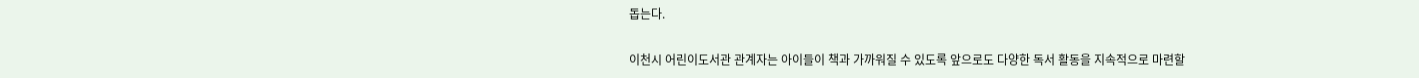돕는다.

이천시 어린이도서관 관계자는 아이들이 책과 가까워질 수 있도록 앞으로도 다양한 독서 활동을 지속적으로 마련할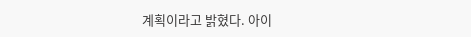계획이라고 밝혔다. 아이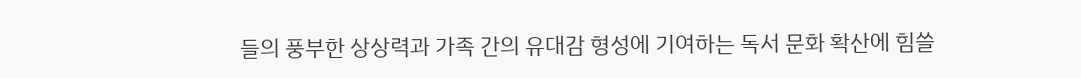들의 풍부한 상상력과 가족 간의 유대감 형성에 기여하는 독서 문화 확산에 힘쓸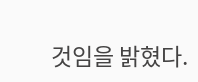것임을 밝혔다.